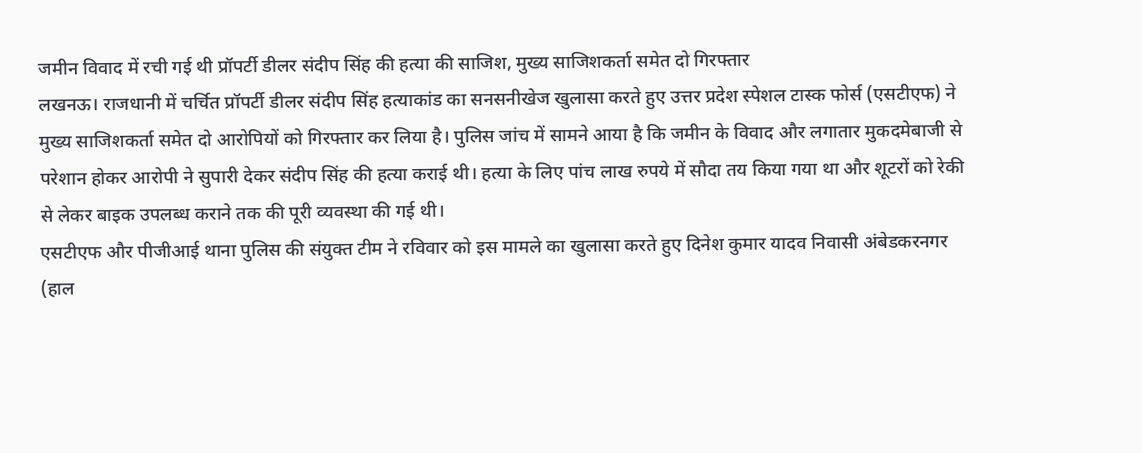जमीन विवाद में रची गई थी प्रॉपर्टी डीलर संदीप सिंह की हत्या की साजिश, मुख्य साजिशकर्ता समेत दो गिरफ्तार
लखनऊ। राजधानी में चर्चित प्रॉपर्टी डीलर संदीप सिंह हत्याकांड का सनसनीखेज खुलासा करते हुए उत्तर प्रदेश स्पेशल टास्क फोर्स (एसटीएफ) ने मुख्य साजिशकर्ता समेत दो आरोपियों को गिरफ्तार कर लिया है। पुलिस जांच में सामने आया है कि जमीन के विवाद और लगातार मुकदमेबाजी से परेशान होकर आरोपी ने सुपारी देकर संदीप सिंह की हत्या कराई थी। हत्या के लिए पांच लाख रुपये में सौदा तय किया गया था और शूटरों को रेकी से लेकर बाइक उपलब्ध कराने तक की पूरी व्यवस्था की गई थी।
एसटीएफ और पीजीआई थाना पुलिस की संयुक्त टीम ने रविवार को इस मामले का खुलासा करते हुए दिनेश कुमार यादव निवासी अंबेडकरनगर (हाल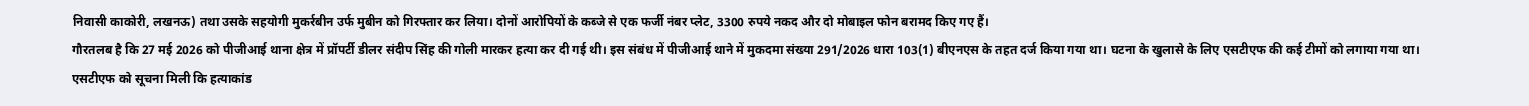निवासी काकोरी, लखनऊ) तथा उसके सहयोगी मुकर्रबीन उर्फ मुबीन को गिरफ्तार कर लिया। दोनों आरोपियों के कब्जे से एक फर्जी नंबर प्लेट, 3300 रुपये नकद और दो मोबाइल फोन बरामद किए गए हैं।
गौरतलब है कि 27 मई 2026 को पीजीआई थाना क्षेत्र में प्रॉपर्टी डीलर संदीप सिंह की गोली मारकर हत्या कर दी गई थी। इस संबंध में पीजीआई थाने में मुकदमा संख्या 291/2026 धारा 103(1) बीएनएस के तहत दर्ज किया गया था। घटना के खुलासे के लिए एसटीएफ की कई टीमों को लगाया गया था।
एसटीएफ को सूचना मिली कि हत्याकांड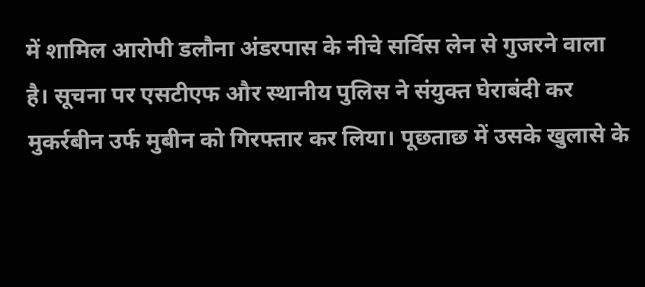में शामिल आरोपी डलौना अंडरपास के नीचे सर्विस लेन से गुजरने वाला है। सूचना पर एसटीएफ और स्थानीय पुलिस ने संयुक्त घेराबंदी कर मुकर्रबीन उर्फ मुबीन को गिरफ्तार कर लिया। पूछताछ में उसके खुलासे के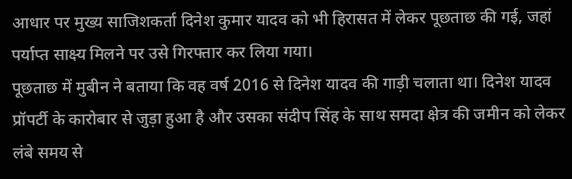आधार पर मुख्य साजिशकर्ता दिनेश कुमार यादव को भी हिरासत में लेकर पूछताछ की गई, जहां पर्याप्त साक्ष्य मिलने पर उसे गिरफ्तार कर लिया गया।
पूछताछ में मुबीन ने बताया कि वह वर्ष 2016 से दिनेश यादव की गाड़ी चलाता था। दिनेश यादव प्रॉपर्टी के कारोबार से जुड़ा हुआ है और उसका संदीप सिंह के साथ समदा क्षेत्र की जमीन को लेकर लंबे समय से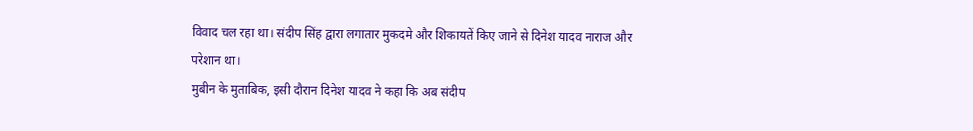विवाद चल रहा था। संदीप सिंह द्वारा लगातार मुकदमे और शिकायतें किए जाने से दिनेश यादव नाराज और परेशान था।
मुबीन के मुताबिक, इसी दौरान दिनेश यादव ने कहा कि अब संदीप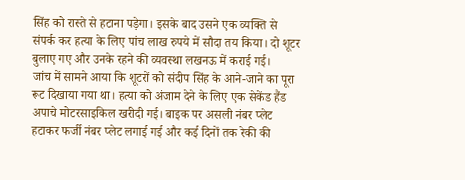सिंह को रास्ते से हटाना पड़ेगा। इसके बाद उसने एक व्यक्ति से संपर्क कर हत्या के लिए पांच लाख रुपये में सौदा तय किया। दो शूटर बुलाए गए और उनके रहने की व्यवस्था लखनऊ में कराई गई।
जांच में सामने आया कि शूटरों को संदीप सिंह के आने-जाने का पूरा रूट दिखाया गया था। हत्या को अंजाम देने के लिए एक सेकेंड हैंड अपाचे मोटरसाइकिल खरीदी गई। बाइक पर असली नंबर प्लेट हटाकर फर्जी नंबर प्लेट लगाई गई और कई दिनों तक रेकी की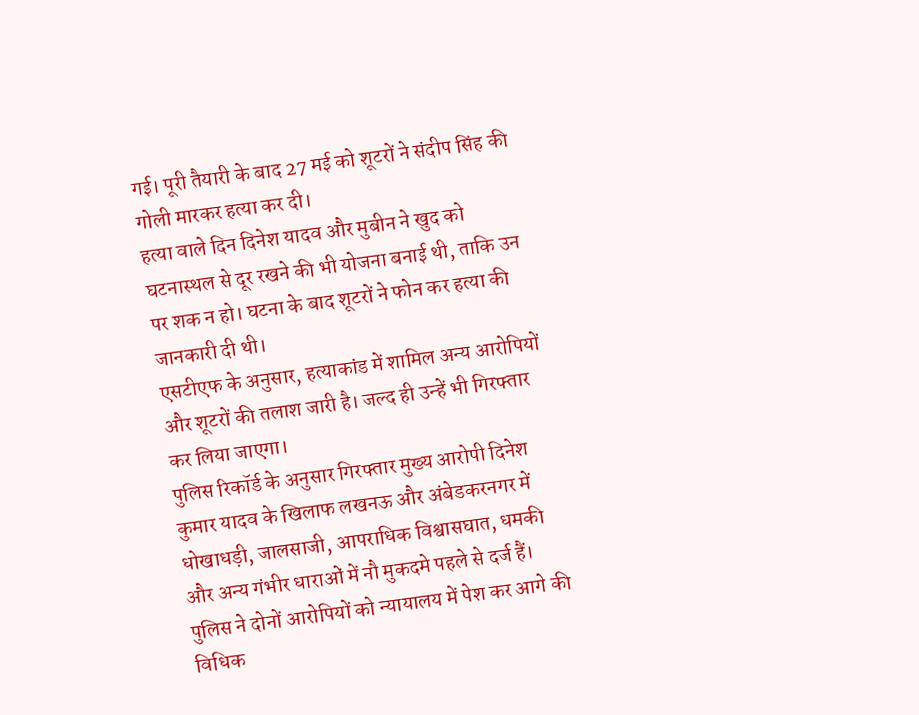गई। पूरी तैयारी के बाद 27 मई को शूटरों ने संदीप सिंह की गोली मारकर हत्या कर दी।
हत्या वाले दिन दिनेश यादव और मुबीन ने खुद को घटनास्थल से दूर रखने की भी योजना बनाई थी, ताकि उन पर शक न हो। घटना के बाद शूटरों ने फोन कर हत्या की जानकारी दी थी।
एसटीएफ के अनुसार, हत्याकांड में शामिल अन्य आरोपियों और शूटरों की तलाश जारी है। जल्द ही उन्हें भी गिरफ्तार कर लिया जाएगा।
पुलिस रिकॉर्ड के अनुसार गिरफ्तार मुख्य आरोपी दिनेश कुमार यादव के खिलाफ लखनऊ और अंबेडकरनगर में धोखाधड़ी, जालसाजी, आपराधिक विश्वासघात, धमकी और अन्य गंभीर धाराओं में नौ मुकदमे पहले से दर्ज हैं।
पुलिस ने दोनों आरोपियों को न्यायालय में पेश कर आगे की विधिक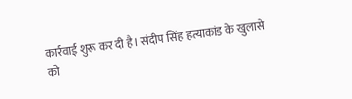कार्रवाई शुरू कर दी है। संदीप सिंह हत्याकांड के खुलासे को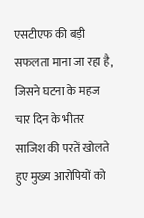एसटीएफ की बड़ी सफलता माना जा रहा है, जिसने घटना के महज चार दिन के भीतर साजिश की परतें खोलते हुए मुख्य आरोपियों को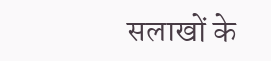सलाखों के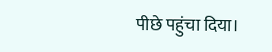पीछे पहुंचा दिया।